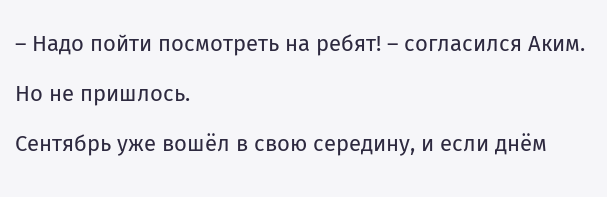– Надо пойти посмотреть на ребят! – согласился Аким.

Но не пришлось.

Сентябрь уже вошёл в свою середину, и если днём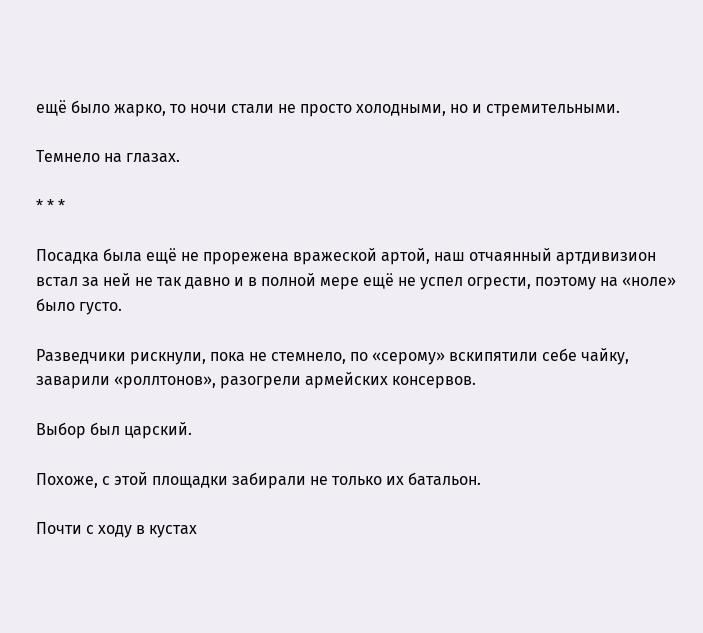ещё было жарко, то ночи стали не просто холодными, но и стремительными.

Темнело на глазах.

* * *

Посадка была ещё не прорежена вражеской артой, наш отчаянный артдивизион встал за ней не так давно и в полной мере ещё не успел огрести, поэтому на «ноле» было густо.

Разведчики рискнули, пока не стемнело, по «серому» вскипятили себе чайку, заварили «роллтонов», разогрели армейских консервов.

Выбор был царский.

Похоже, с этой площадки забирали не только их батальон.

Почти с ходу в кустах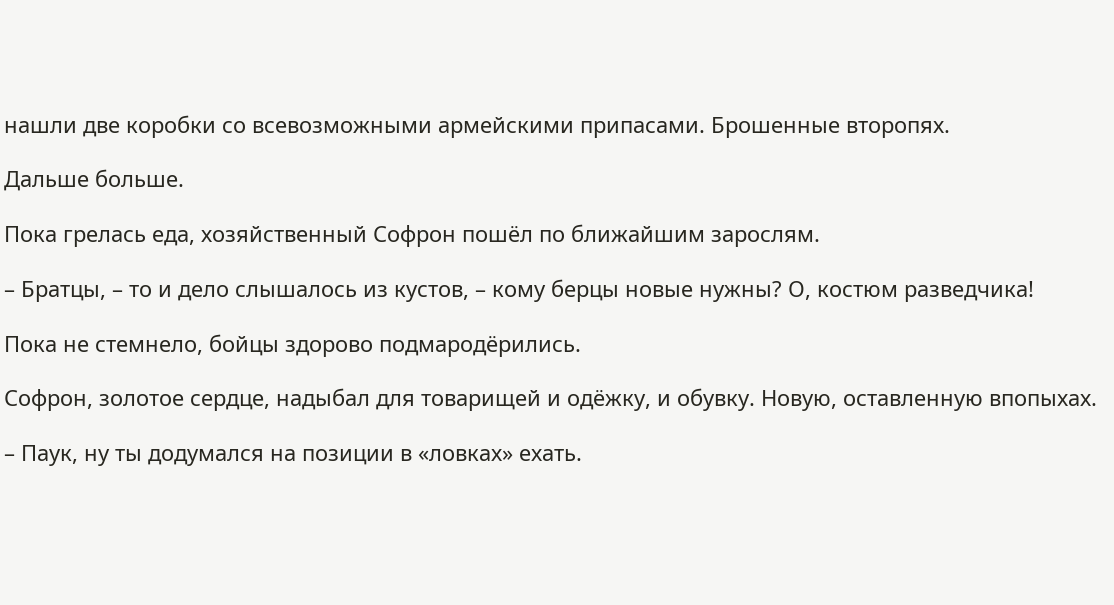нашли две коробки со всевозможными армейскими припасами. Брошенные второпях.

Дальше больше.

Пока грелась еда, хозяйственный Софрон пошёл по ближайшим зарослям.

– Братцы, – то и дело слышалось из кустов, – кому берцы новые нужны? О, костюм разведчика!

Пока не стемнело, бойцы здорово подмародёрились.

Софрон, золотое сердце, надыбал для товарищей и одёжку, и обувку. Новую, оставленную впопыхах.

– Паук, ну ты додумался на позиции в «ловках» ехать.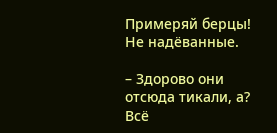Примеряй берцы! Не надёванные.

– Здорово они отсюда тикали, а? Всё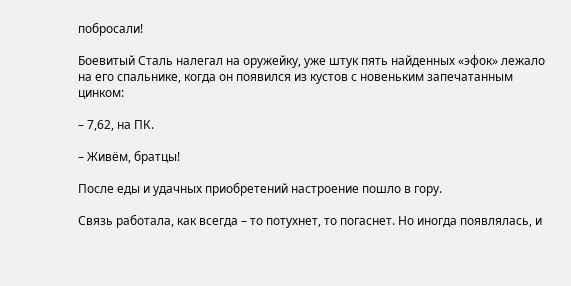побросали!

Боевитый Сталь налегал на оружейку, уже штук пять найденных «эфок» лежало на его спальнике, когда он появился из кустов с новеньким запечатанным цинком:

– 7,62, на ПК.

– Живём, братцы!

После еды и удачных приобретений настроение пошло в гору.

Связь работала, как всегда – то потухнет, то погаснет. Но иногда появлялась, и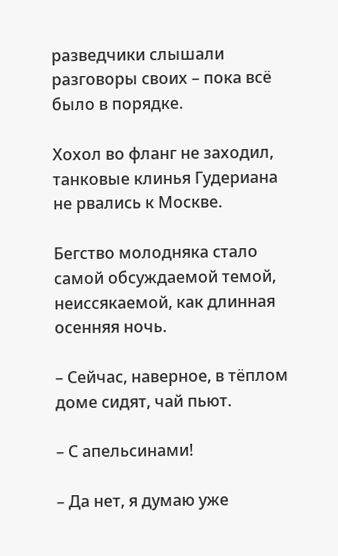разведчики слышали разговоры своих – пока всё было в порядке.

Хохол во фланг не заходил, танковые клинья Гудериана не рвались к Москве.

Бегство молодняка стало самой обсуждаемой темой, неиссякаемой, как длинная осенняя ночь.

– Сейчас, наверное, в тёплом доме сидят, чай пьют.

– С апельсинами!

– Да нет, я думаю уже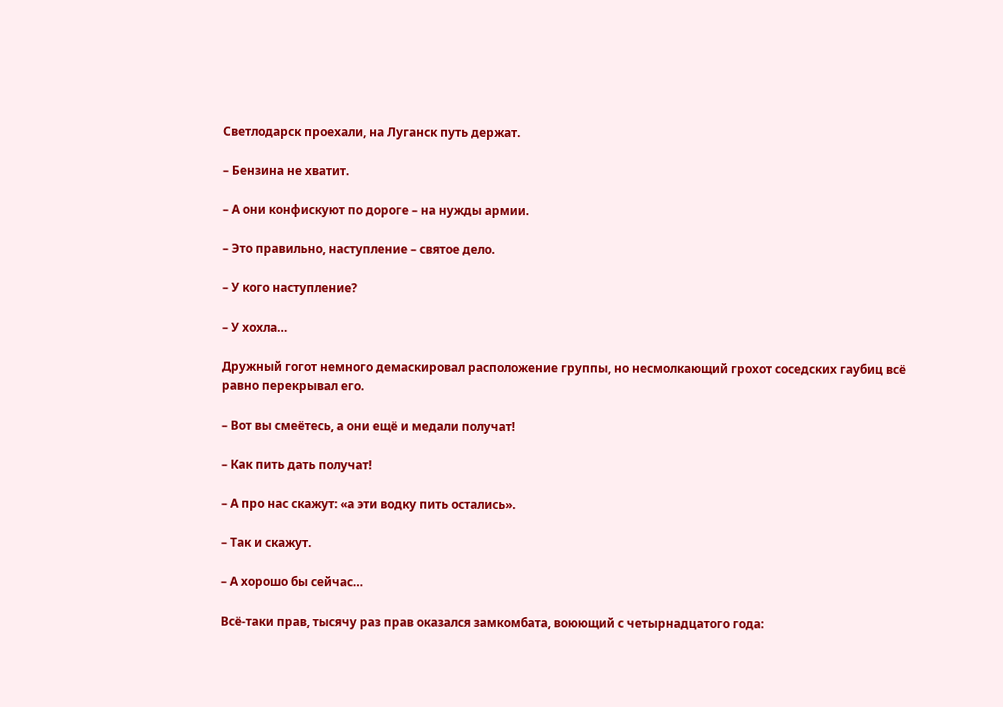Светлодарск проехали, на Луганск путь держат.

– Бензина не хватит.

– А они конфискуют по дороге – на нужды армии.

– Это правильно, наступление – святое дело.

– У кого наступление?

– У хохла…

Дружный гогот немного демаскировал расположение группы, но несмолкающий грохот соседских гаубиц всё равно перекрывал его.

– Вот вы смеётесь, а они ещё и медали получат!

– Как пить дать получат!

– А про нас скажут: «а эти водку пить остались».

– Так и скажут.

– А хорошо бы сейчас…

Всё-таки прав, тысячу раз прав оказался замкомбата, воюющий с четырнадцатого года: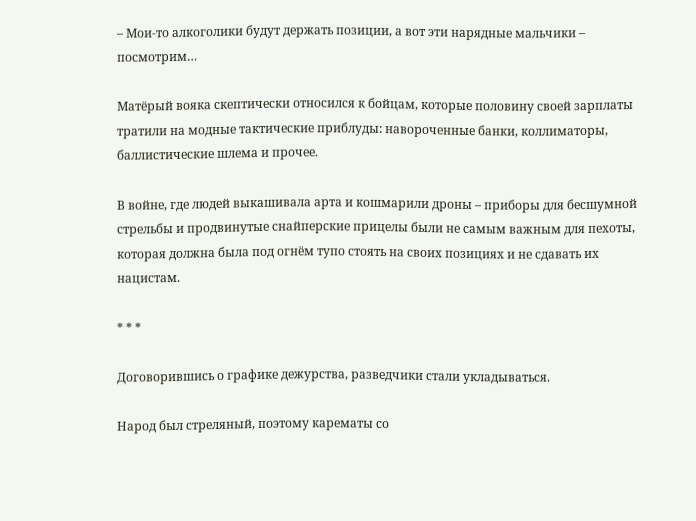– Мои-то алкоголики будут держать позиции, а вот эти нарядные мальчики – посмотрим…

Матёрый вояка скептически относился к бойцам, которые половину своей зарплаты тратили на модные тактические приблуды: навороченные банки, коллиматоры, баллистические шлема и прочее.

В войне, где людей выкашивала арта и кошмарили дроны – приборы для бесшумной стрельбы и продвинутые снайперские прицелы были не самым важным для пехоты, которая должна была под огнём тупо стоять на своих позициях и не сдавать их нацистам.

* * *

Договорившись о графике дежурства, разведчики стали укладываться.

Народ был стреляный, поэтому карематы со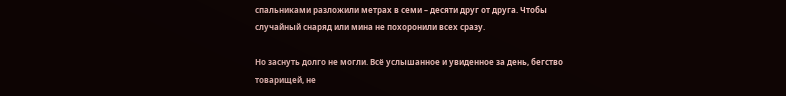спальниками разложили метрах в семи – десяти друг от друга. Чтобы случайный снаряд или мина не похоронили всех сразу.

Но заснуть долго не могли. Всё услышанное и увиденное за день, бегство товарищей, не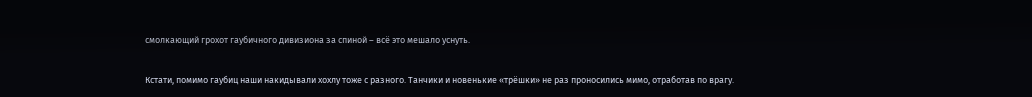смолкающий грохот гаубичного дивизиона за спиной – всё это мешало уснуть.

Кстати, помимо гаубиц наши накидывали хохлу тоже с разного. Танчики и новенькие «трёшки» не раз проносились мимо, отработав по врагу.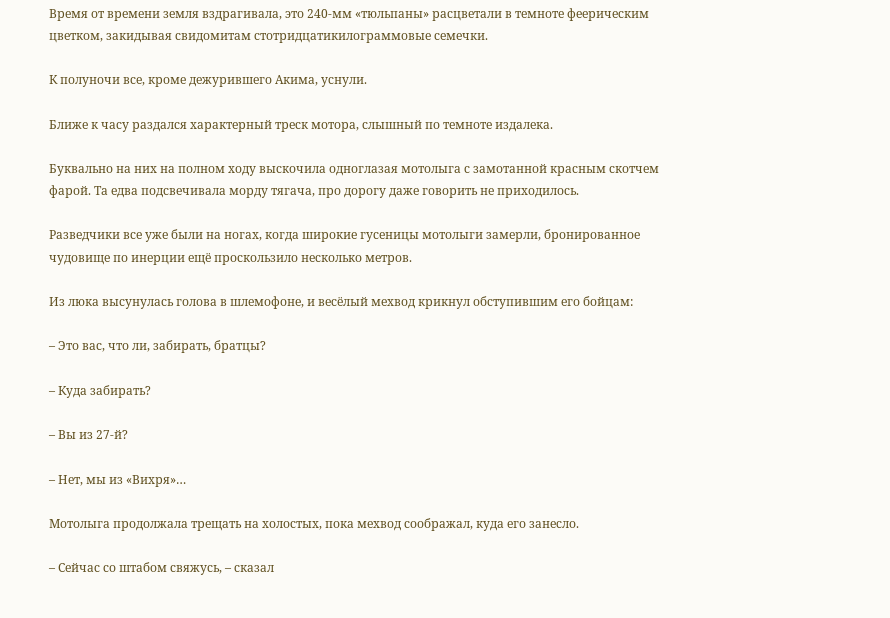Время от времени земля вздрагивала, это 240‑мм «тюльпаны» расцветали в темноте феерическим цветком, закидывая свидомитам стотридцатикилограммовые семечки.

К полуночи все, кроме дежурившего Акима, уснули.

Ближе к часу раздался характерный треск мотора, слышный по темноте издалека.

Буквально на них на полном ходу выскочила одноглазая мотолыга с замотанной красным скотчем фарой. Та едва подсвечивала морду тягача, про дорогу даже говорить не приходилось.

Разведчики все уже были на ногах, когда широкие гусеницы мотолыги замерли, бронированное чудовище по инерции ещё проскользило несколько метров.

Из люка высунулась голова в шлемофоне, и весёлый мехвод крикнул обступившим его бойцам:

– Это вас, что ли, забирать, братцы?

– Куда забирать?

– Вы из 27‑й?

– Нет, мы из «Вихря»…

Мотолыга продолжала трещать на холостых, пока мехвод соображал, куда его занесло.

– Сейчас со штабом свяжусь, – сказал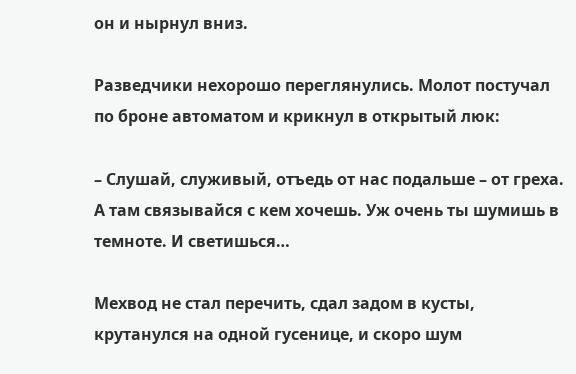он и нырнул вниз.

Разведчики нехорошо переглянулись. Молот постучал по броне автоматом и крикнул в открытый люк:

– Слушай, служивый, отъедь от нас подальше – от греха. А там связывайся с кем хочешь. Уж очень ты шумишь в темноте. И светишься…

Мехвод не стал перечить, сдал задом в кусты, крутанулся на одной гусенице, и скоро шум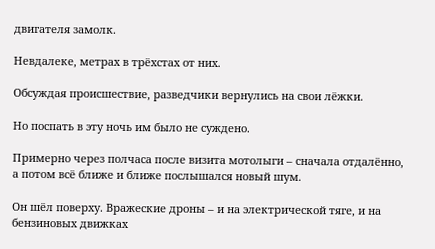двигателя замолк.

Невдалеке, метрах в трёхстах от них.

Обсуждая происшествие, разведчики вернулись на свои лёжки.

Но поспать в эту ночь им было не суждено.

Примерно через полчаса после визита мотолыги – сначала отдалённо, а потом всё ближе и ближе послышался новый шум.

Он шёл поверху. Вражеские дроны – и на электрической тяге, и на бензиновых движках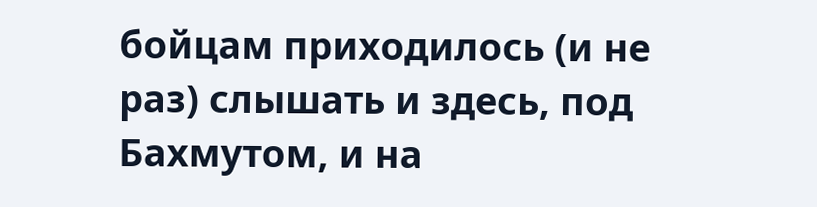бойцам приходилось (и не раз) слышать и здесь, под Бахмутом, и на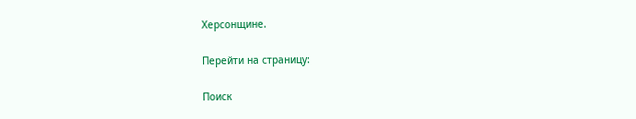Херсонщине.

Перейти на страницу:

Поиск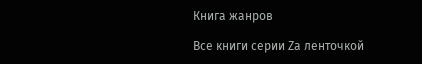Книга жанров

Все книги серии Zа ленточкой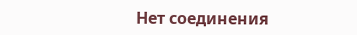Нет соединения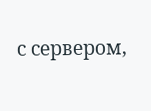с сервером,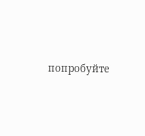попробуйте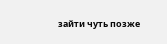зайти чуть позже